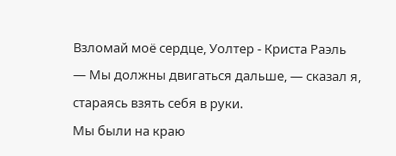Взломай моё сердце, Уолтер - Криста Раэль
— Мы должны двигаться дальше, — сказал я, стараясь взять себя в руки.
Мы были на краю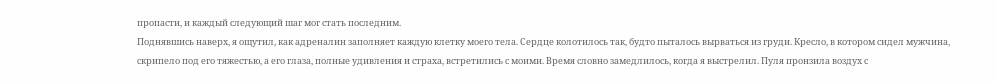пропасти, и каждый следующий шаг мог стать последним.
Поднявшись наверх, я ощутил, как адреналин заполняет каждую клетку моего тела. Сердце колотилось так, будто пыталось вырваться из груди. Кресло, в котором сидел мужчина, скрипело под его тяжестью, а его глаза, полные удивления и страха, встретились с моими. Время словно замедлилось, когда я выстрелил. Пуля пронзила воздух с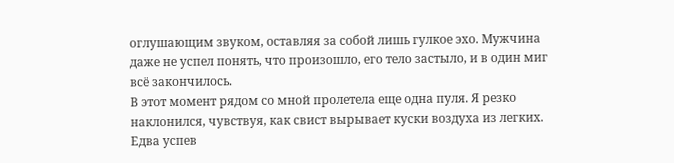оглушающим звуком, оставляя за собой лишь гулкое эхо. Мужчина даже не успел понять, что произошло, его тело застыло, и в один миг всё закончилось.
В этот момент рядом со мной пролетела еще одна пуля. Я резко наклонился, чувствуя, как свист вырывает куски воздуха из легких. Едва успев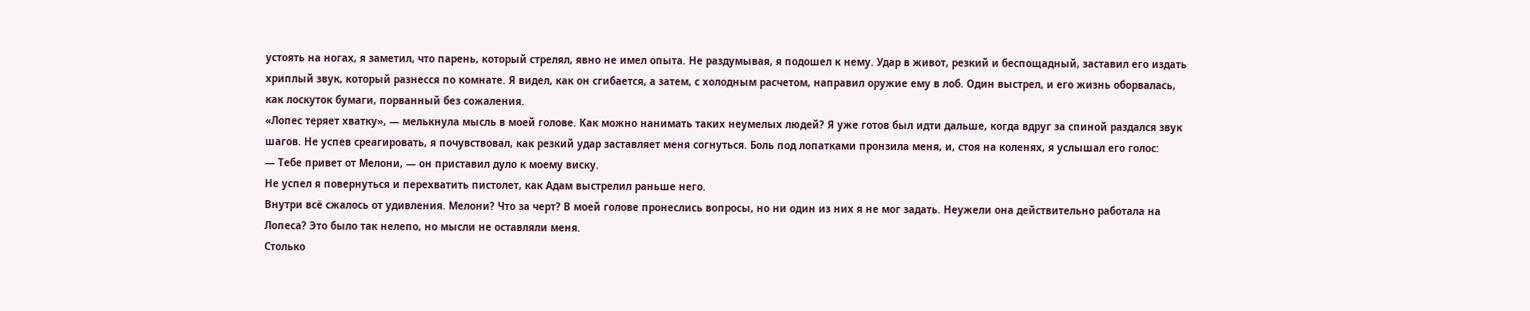устоять на ногах, я заметил, что парень, который стрелял, явно не имел опыта. Не раздумывая, я подошел к нему. Удар в живот, резкий и беспощадный, заставил его издать хриплый звук, который разнесся по комнате. Я видел, как он сгибается, а затем, с холодным расчетом, направил оружие ему в лоб. Один выстрел, и его жизнь оборвалась, как лоскуток бумаги, порванный без сожаления.
«Лопес теряет хватку», — мелькнула мысль в моей голове. Как можно нанимать таких неумелых людей? Я уже готов был идти дальше, когда вдруг за спиной раздался звук шагов. Не успев среагировать, я почувствовал, как резкий удар заставляет меня согнуться. Боль под лопатками пронзила меня, и, стоя на коленях, я услышал его голос:
— Тебе привет от Мелони, — он приставил дуло к моему виску.
Не успел я повернуться и перехватить пистолет, как Адам выстрелил раньше него.
Внутри всё сжалось от удивления. Мелони? Что за черт? В моей голове пронеслись вопросы, но ни один из них я не мог задать. Неужели она действительно работала на Лопеса? Это было так нелепо, но мысли не оставляли меня.
Столько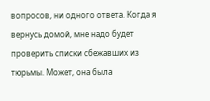вопросов, ни одного ответа. Когда я вернусь домой, мне надо будет проверить списки сбежавших из тюрьмы. Может, она была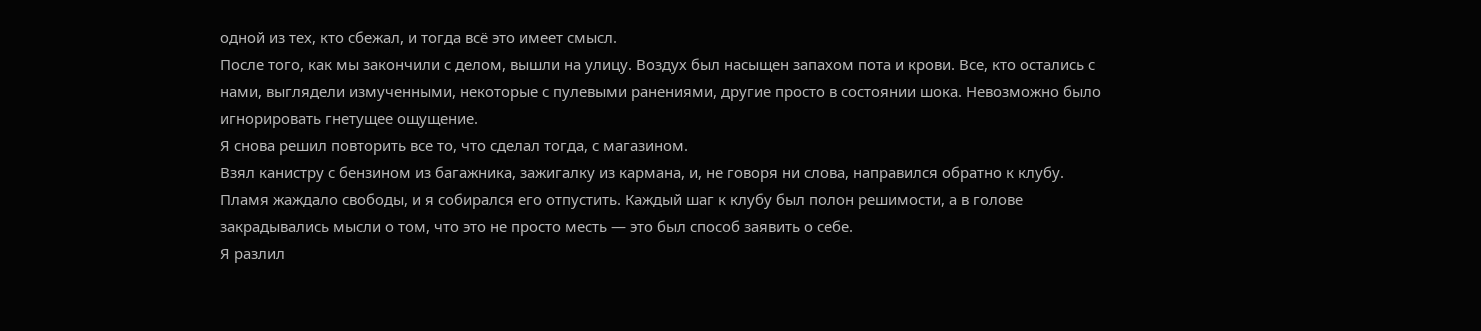одной из тех, кто сбежал, и тогда всё это имеет смысл.
После того, как мы закончили с делом, вышли на улицу. Воздух был насыщен запахом пота и крови. Все, кто остались с нами, выглядели измученными, некоторые с пулевыми ранениями, другие просто в состоянии шока. Невозможно было игнорировать гнетущее ощущение.
Я снова решил повторить все то, что сделал тогда, с магазином.
Взял канистру с бензином из багажника, зажигалку из кармана, и, не говоря ни слова, направился обратно к клубу. Пламя жаждало свободы, и я собирался его отпустить. Каждый шаг к клубу был полон решимости, а в голове закрадывались мысли о том, что это не просто месть — это был способ заявить о себе.
Я разлил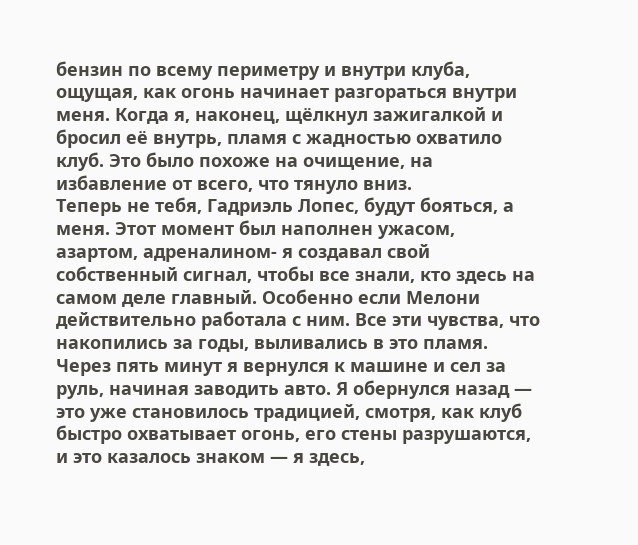бензин по всему периметру и внутри клуба, ощущая, как огонь начинает разгораться внутри меня. Когда я, наконец, щёлкнул зажигалкой и бросил её внутрь, пламя с жадностью охватило клуб. Это было похоже на очищение, на избавление от всего, что тянуло вниз.
Теперь не тебя, Гадриэль Лопес, будут бояться, а меня. Этот момент был наполнен ужасом, азартом, адреналином- я создавал свой собственный сигнал, чтобы все знали, кто здесь на самом деле главный. Особенно если Мелони действительно работала с ним. Все эти чувства, что накопились за годы, выливались в это пламя.
Через пять минут я вернулся к машине и сел за руль, начиная заводить авто. Я обернулся назад — это уже становилось традицией, смотря, как клуб быстро охватывает огонь, его стены разрушаются, и это казалось знаком — я здесь,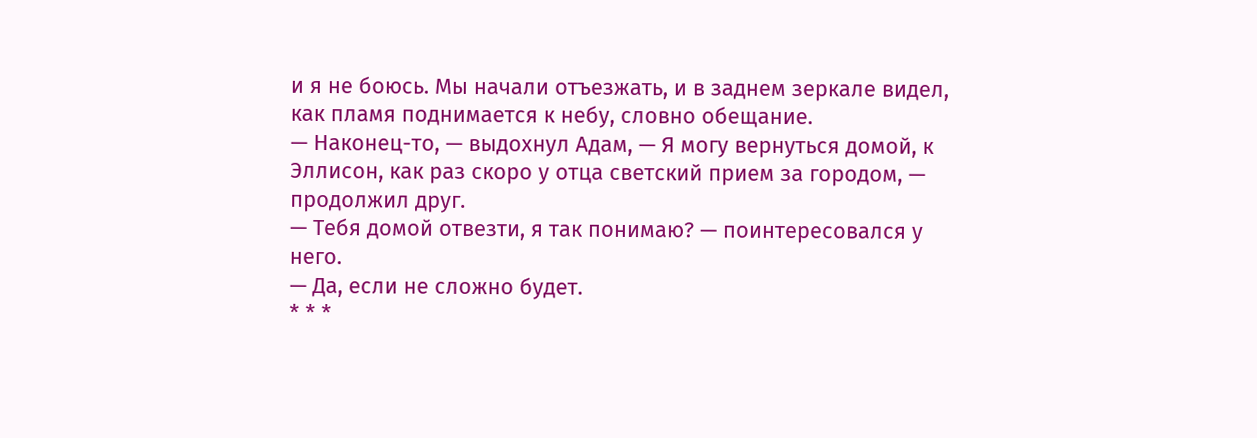и я не боюсь. Мы начали отъезжать, и в заднем зеркале видел, как пламя поднимается к небу, словно обещание.
— Наконец-то, — выдохнул Адам, — Я могу вернуться домой, к Эллисон, как раз скоро у отца светский прием за городом, — продолжил друг.
— Тебя домой отвезти, я так понимаю? — поинтересовался у него.
— Да, если не сложно будет.
* * *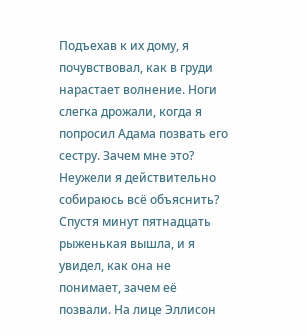Подъехав к их дому, я почувствовал, как в груди нарастает волнение. Ноги слегка дрожали, когда я попросил Адама позвать его сестру. Зачем мне это? Неужели я действительно собираюсь всё объяснить?
Спустя минут пятнадцать рыженькая вышла, и я увидел, как она не понимает, зачем её позвали. На лице Эллисон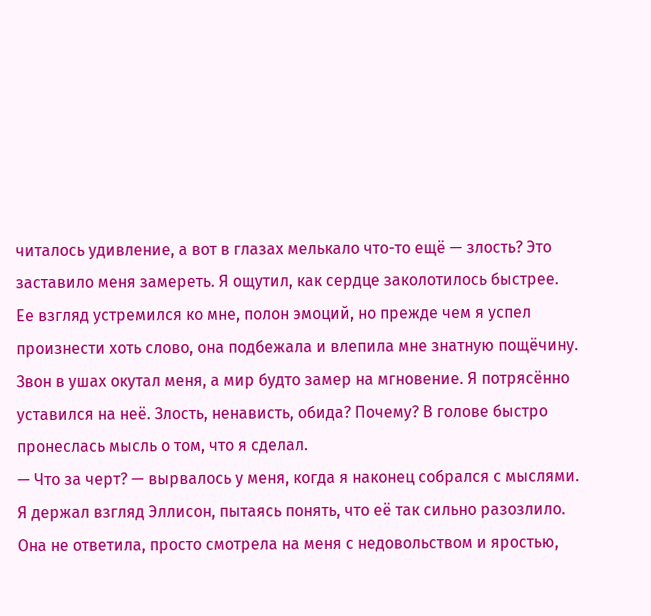читалось удивление, а вот в глазах мелькало что-то ещё — злость? Это заставило меня замереть. Я ощутил, как сердце заколотилось быстрее.
Ее взгляд устремился ко мне, полон эмоций, но прежде чем я успел произнести хоть слово, она подбежала и влепила мне знатную пощёчину.
Звон в ушах окутал меня, а мир будто замер на мгновение. Я потрясённо уставился на неё. Злость, ненависть, обида? Почему? В голове быстро пронеслась мысль о том, что я сделал.
— Что за черт? — вырвалось у меня, когда я наконец собрался с мыслями. Я держал взгляд Эллисон, пытаясь понять, что её так сильно разозлило.
Она не ответила, просто смотрела на меня с недовольством и яростью,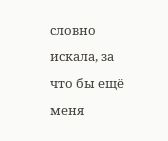словно искала, за что бы ещё меня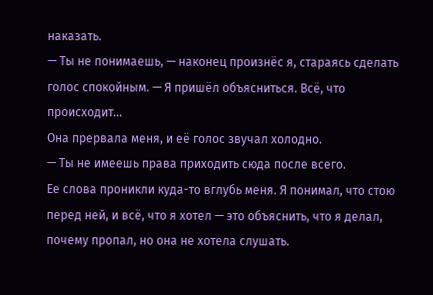наказать.
— Ты не понимаешь, — наконец произнёс я, стараясь сделать голос спокойным. — Я пришёл объясниться. Всё, что происходит…
Она прервала меня, и её голос звучал холодно.
— Ты не имеешь права приходить сюда после всего.
Ее слова проникли куда-то вглубь меня. Я понимал, что стою перед ней, и всё, что я хотел — это объяснить, что я делал, почему пропал, но она не хотела слушать.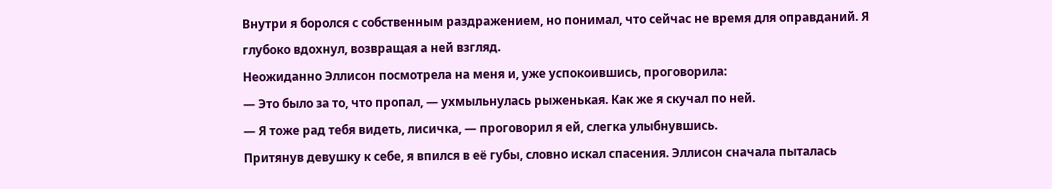Внутри я боролся с собственным раздражением, но понимал, что сейчас не время для оправданий. Я глубоко вдохнул, возвращая а ней взгляд.
Неожиданно Эллисон посмотрела на меня и, уже успокоившись, проговорила:
— Это было за то, что пропал, — ухмыльнулась рыженькая. Как же я скучал по ней.
— Я тоже рад тебя видеть, лисичка, — проговорил я ей, слегка улыбнувшись.
Притянув девушку к себе, я впился в её губы, словно искал спасения. Эллисон сначала пыталась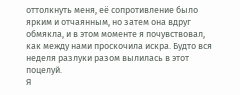оттолкнуть меня, её сопротивление было ярким и отчаянным, но затем она вдруг обмякла, и в этом моменте я почувствовал, как между нами проскочила искра. Будто вся неделя разлуки разом вылилась в этот поцелуй.
Я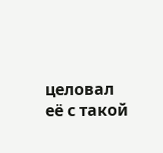целовал её с такой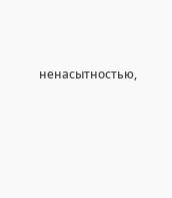ненасытностью,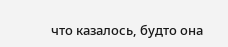что казалось, будто она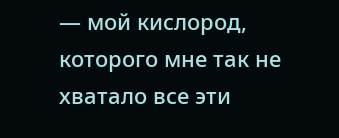— мой кислород, которого мне так не хватало все эти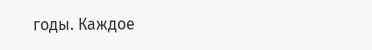годы. Каждое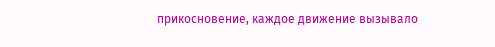прикосновение, каждое движение вызывало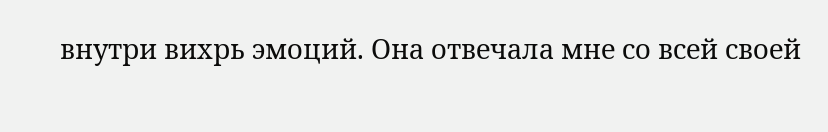внутри вихрь эмоций. Она отвечала мне со всей своей